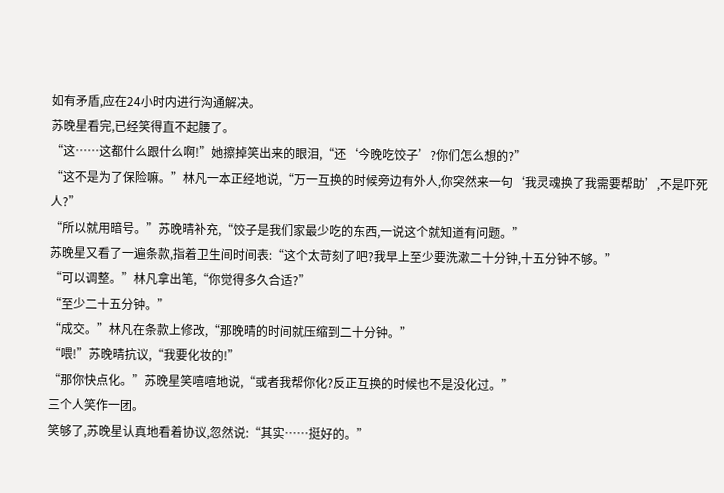如有矛盾,应在24小时内进行沟通解决。
苏晚星看完,已经笑得直不起腰了。
“这……这都什么跟什么啊!”她擦掉笑出来的眼泪,“还‘今晚吃饺子’?你们怎么想的?”
“这不是为了保险嘛。”林凡一本正经地说,“万一互换的时候旁边有外人,你突然来一句‘我灵魂换了我需要帮助’,不是吓死人?”
“所以就用暗号。”苏晚晴补充,“饺子是我们家最少吃的东西,一说这个就知道有问题。”
苏晚星又看了一遍条款,指着卫生间时间表:“这个太苛刻了吧?我早上至少要洗漱二十分钟,十五分钟不够。”
“可以调整。”林凡拿出笔,“你觉得多久合适?”
“至少二十五分钟。”
“成交。”林凡在条款上修改,“那晚晴的时间就压缩到二十分钟。”
“喂!”苏晚晴抗议,“我要化妆的!”
“那你快点化。”苏晚星笑嘻嘻地说,“或者我帮你化?反正互换的时候也不是没化过。”
三个人笑作一团。
笑够了,苏晚星认真地看着协议,忽然说:“其实……挺好的。”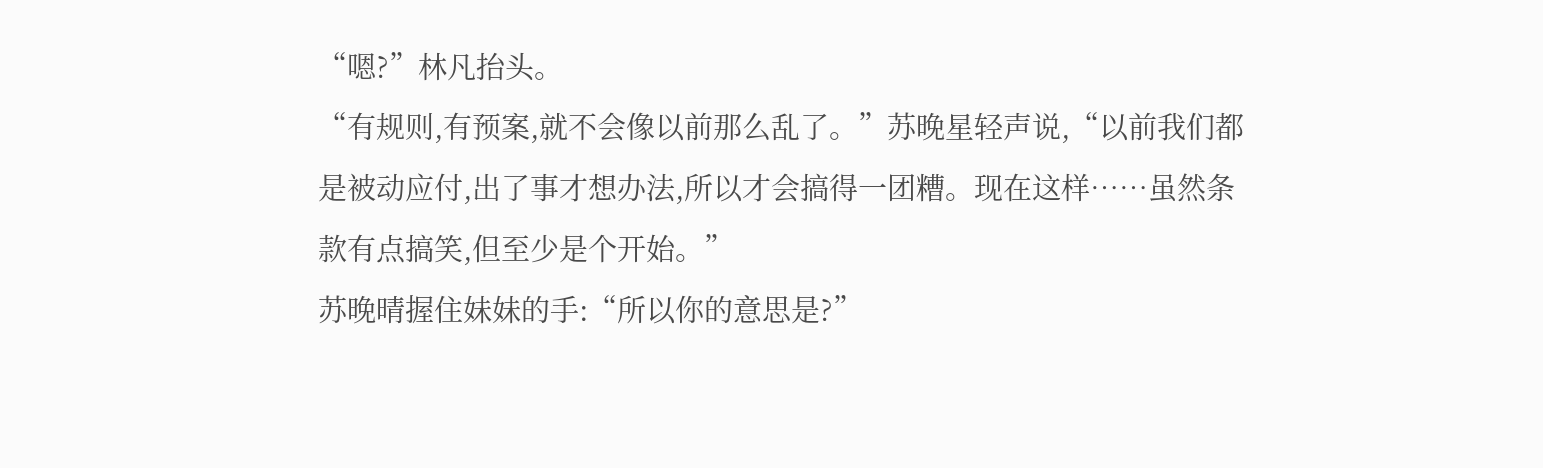“嗯?”林凡抬头。
“有规则,有预案,就不会像以前那么乱了。”苏晚星轻声说,“以前我们都是被动应付,出了事才想办法,所以才会搞得一团糟。现在这样……虽然条款有点搞笑,但至少是个开始。”
苏晚晴握住妹妹的手:“所以你的意思是?”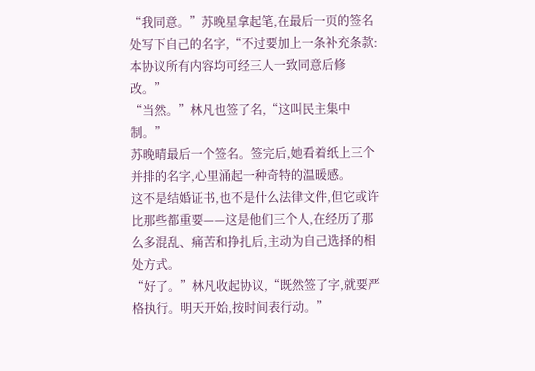“我同意。”苏晚星拿起笔,在最后一页的签名处写下自己的名字,“不过要加上一条补充条款:本协议所有内容均可经三人一致同意后修改。”
“当然。”林凡也签了名,“这叫民主集中制。”
苏晚晴最后一个签名。签完后,她看着纸上三个并排的名字,心里涌起一种奇特的温暖感。
这不是结婚证书,也不是什么法律文件,但它或许比那些都重要——这是他们三个人,在经历了那么多混乱、痛苦和挣扎后,主动为自己选择的相处方式。
“好了。”林凡收起协议,“既然签了字,就要严格执行。明天开始,按时间表行动。”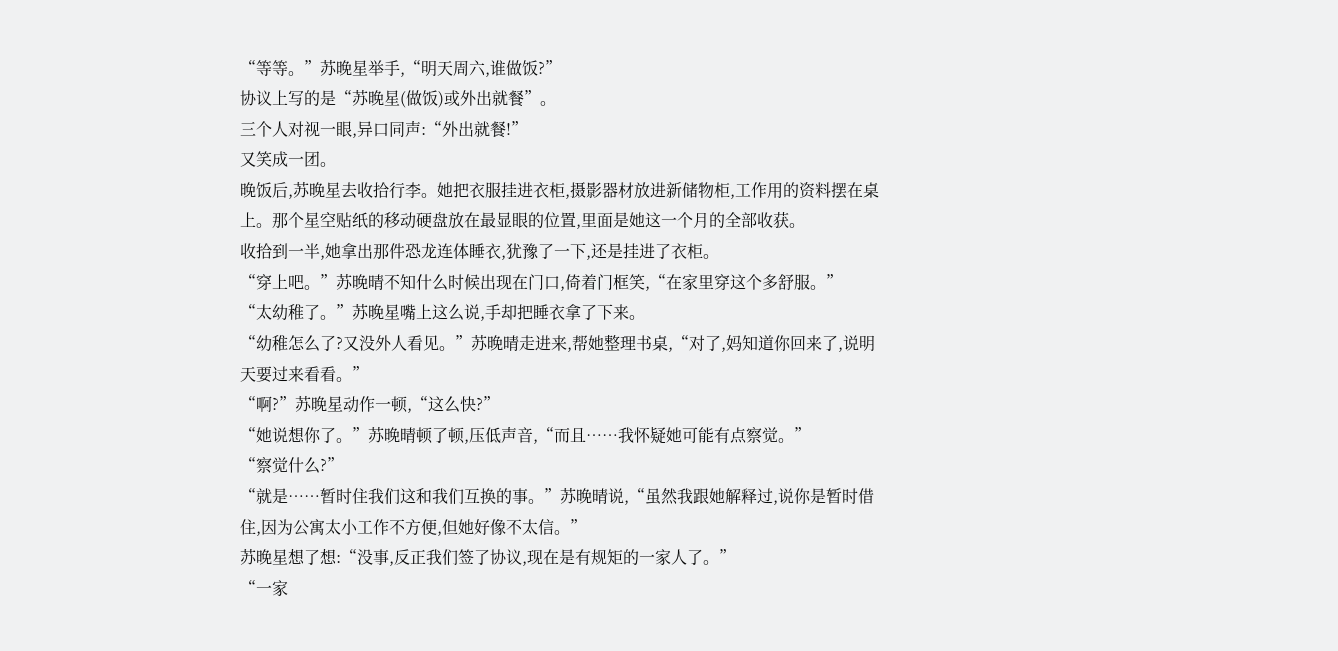“等等。”苏晚星举手,“明天周六,谁做饭?”
协议上写的是“苏晚星(做饭)或外出就餐”。
三个人对视一眼,异口同声:“外出就餐!”
又笑成一团。
晚饭后,苏晚星去收拾行李。她把衣服挂进衣柜,摄影器材放进新储物柜,工作用的资料摆在桌上。那个星空贴纸的移动硬盘放在最显眼的位置,里面是她这一个月的全部收获。
收拾到一半,她拿出那件恐龙连体睡衣,犹豫了一下,还是挂进了衣柜。
“穿上吧。”苏晚晴不知什么时候出现在门口,倚着门框笑,“在家里穿这个多舒服。”
“太幼稚了。”苏晚星嘴上这么说,手却把睡衣拿了下来。
“幼稚怎么了?又没外人看见。”苏晚晴走进来,帮她整理书桌,“对了,妈知道你回来了,说明天要过来看看。”
“啊?”苏晚星动作一顿,“这么快?”
“她说想你了。”苏晚晴顿了顿,压低声音,“而且……我怀疑她可能有点察觉。”
“察觉什么?”
“就是……暂时住我们这和我们互换的事。”苏晚晴说,“虽然我跟她解释过,说你是暂时借住,因为公寓太小工作不方便,但她好像不太信。”
苏晚星想了想:“没事,反正我们签了协议,现在是有规矩的一家人了。”
“一家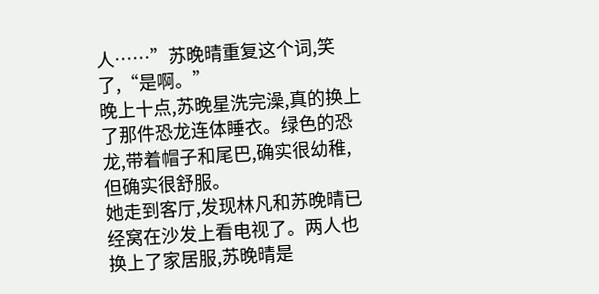人……”苏晚晴重复这个词,笑了,“是啊。”
晚上十点,苏晚星洗完澡,真的换上了那件恐龙连体睡衣。绿色的恐龙,带着帽子和尾巴,确实很幼稚,但确实很舒服。
她走到客厅,发现林凡和苏晚晴已经窝在沙发上看电视了。两人也换上了家居服,苏晚晴是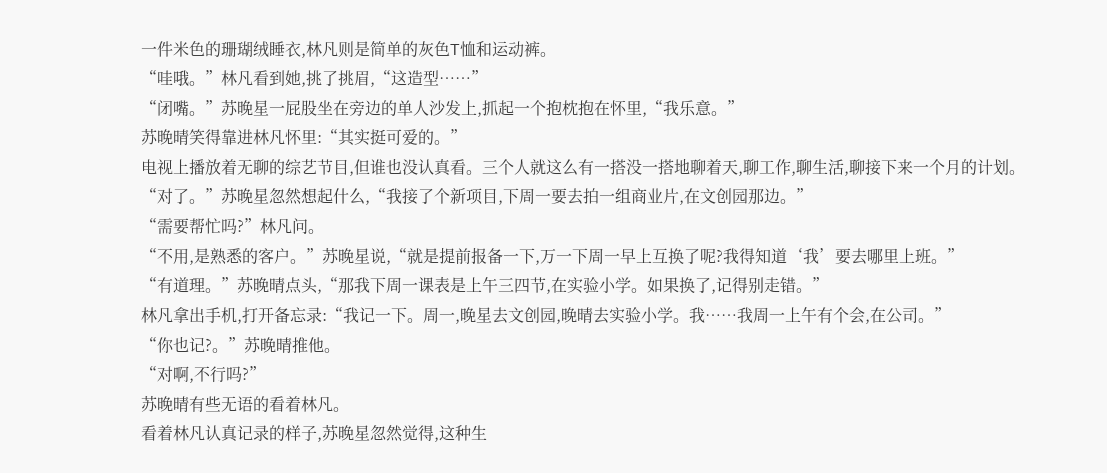一件米色的珊瑚绒睡衣,林凡则是简单的灰色T恤和运动裤。
“哇哦。”林凡看到她,挑了挑眉,“这造型……”
“闭嘴。”苏晚星一屁股坐在旁边的单人沙发上,抓起一个抱枕抱在怀里,“我乐意。”
苏晚晴笑得靠进林凡怀里:“其实挺可爱的。”
电视上播放着无聊的综艺节目,但谁也没认真看。三个人就这么有一搭没一搭地聊着天,聊工作,聊生活,聊接下来一个月的计划。
“对了。”苏晚星忽然想起什么,“我接了个新项目,下周一要去拍一组商业片,在文创园那边。”
“需要帮忙吗?”林凡问。
“不用,是熟悉的客户。”苏晚星说,“就是提前报备一下,万一下周一早上互换了呢?我得知道‘我’要去哪里上班。”
“有道理。”苏晚晴点头,“那我下周一课表是上午三四节,在实验小学。如果换了,记得别走错。”
林凡拿出手机,打开备忘录:“我记一下。周一,晚星去文创园,晚晴去实验小学。我……我周一上午有个会,在公司。”
“你也记?。”苏晚晴推他。
“对啊,不行吗?”
苏晚晴有些无语的看着林凡。
看着林凡认真记录的样子,苏晚星忽然觉得,这种生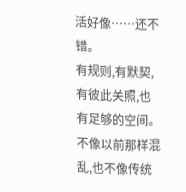活好像……还不错。
有规则,有默契,有彼此关照,也有足够的空间。不像以前那样混乱,也不像传统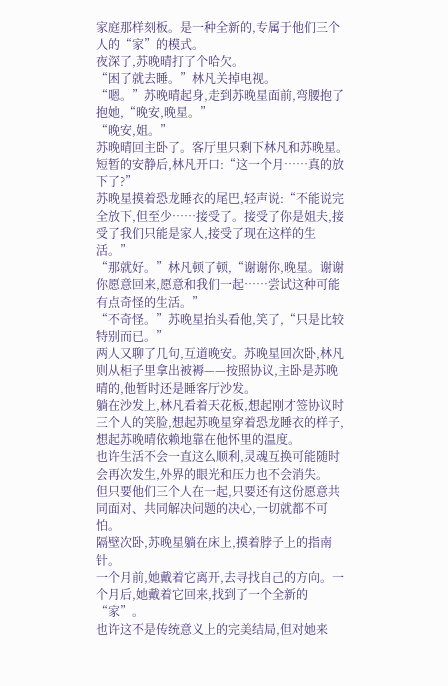家庭那样刻板。是一种全新的,专属于他们三个人的“家”的模式。
夜深了,苏晚晴打了个哈欠。
“困了就去睡。”林凡关掉电视。
“嗯。”苏晚晴起身,走到苏晚星面前,弯腰抱了抱她,“晚安,晚星。”
“晚安,姐。”
苏晚晴回主卧了。客厅里只剩下林凡和苏晚星。
短暂的安静后,林凡开口:“这一个月……真的放下了?”
苏晚星摸着恐龙睡衣的尾巴,轻声说:“不能说完全放下,但至少……接受了。接受了你是姐夫,接受了我们只能是家人,接受了现在这样的生活。”
“那就好。”林凡顿了顿,“谢谢你,晚星。谢谢你愿意回来,愿意和我们一起……尝试这种可能有点奇怪的生活。”
“不奇怪。”苏晚星抬头看他,笑了,“只是比较特别而已。”
两人又聊了几句,互道晚安。苏晚星回次卧,林凡则从柜子里拿出被褥——按照协议,主卧是苏晚晴的,他暂时还是睡客厅沙发。
躺在沙发上,林凡看着天花板,想起刚才签协议时三个人的笑脸,想起苏晚星穿着恐龙睡衣的样子,想起苏晚晴依赖地靠在他怀里的温度。
也许生活不会一直这么顺利,灵魂互换可能随时会再次发生,外界的眼光和压力也不会消失。
但只要他们三个人在一起,只要还有这份愿意共同面对、共同解决问题的决心,一切就都不可怕。
隔壁次卧,苏晚星躺在床上,摸着脖子上的指南针。
一个月前,她戴着它离开,去寻找自己的方向。一个月后,她戴着它回来,找到了一个全新的“家”。
也许这不是传统意义上的完美结局,但对她来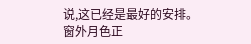说,这已经是最好的安排。
窗外月色正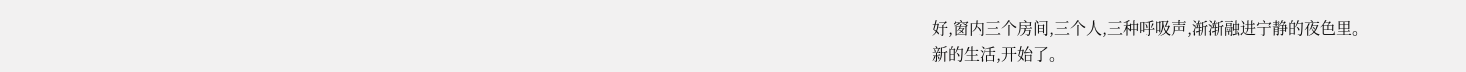好,窗内三个房间,三个人,三种呼吸声,渐渐融进宁静的夜色里。
新的生活,开始了。